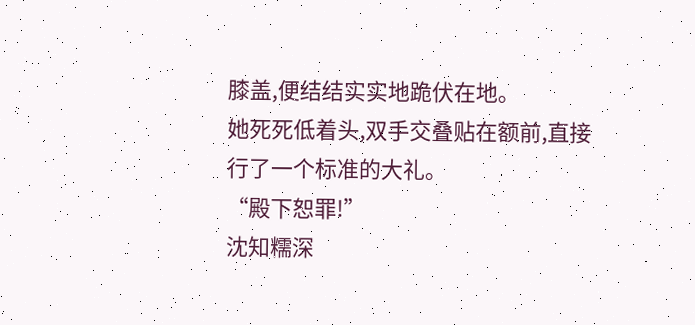膝盖,便结结实实地跪伏在地。
她死死低着头,双手交叠贴在额前,直接行了一个标准的大礼。
“殿下恕罪!”
沈知糯深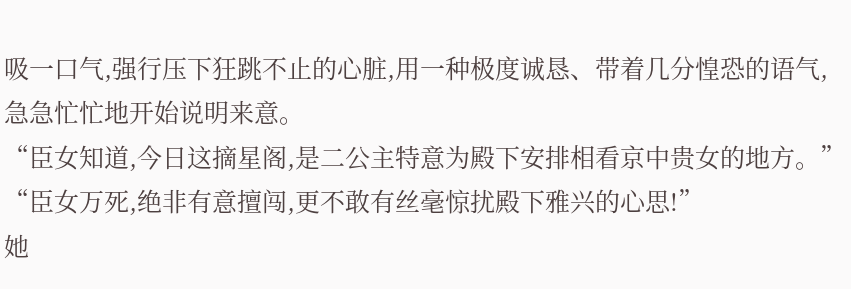吸一口气,强行压下狂跳不止的心脏,用一种极度诚恳、带着几分惶恐的语气,急急忙忙地开始说明来意。
“臣女知道,今日这摘星阁,是二公主特意为殿下安排相看京中贵女的地方。”
“臣女万死,绝非有意擅闯,更不敢有丝毫惊扰殿下雅兴的心思!”
她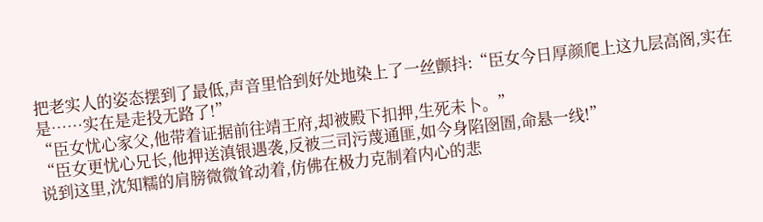把老实人的姿态摆到了最低,声音里恰到好处地染上了一丝颤抖:“臣女今日厚颜爬上这九层高阁,实在是……实在是走投无路了!”
“臣女忧心家父,他带着证据前往靖王府,却被殿下扣押,生死未卜。”
“臣女更忧心兄长,他押送滇银遇袭,反被三司污蔑通匪,如今身陷囹圄,命悬一线!”
说到这里,沈知糯的肩膀微微耸动着,仿佛在极力克制着内心的悲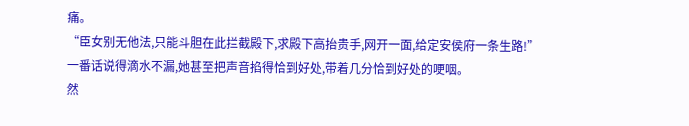痛。
“臣女别无他法,只能斗胆在此拦截殿下,求殿下高抬贵手,网开一面,给定安侯府一条生路!”
一番话说得滴水不漏,她甚至把声音掐得恰到好处,带着几分恰到好处的哽咽。
然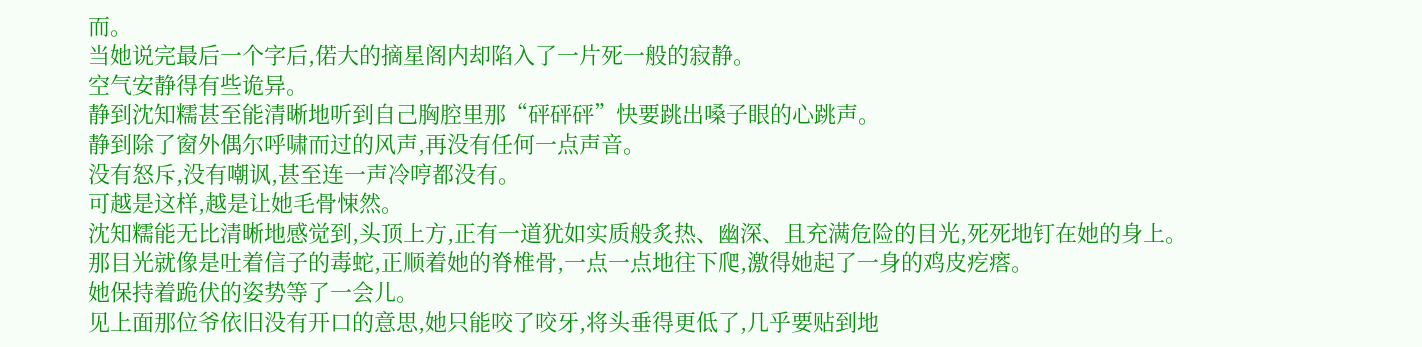而。
当她说完最后一个字后,偌大的摘星阁内却陷入了一片死一般的寂静。
空气安静得有些诡异。
静到沈知糯甚至能清晰地听到自己胸腔里那“砰砰砰”快要跳出嗓子眼的心跳声。
静到除了窗外偶尔呼啸而过的风声,再没有任何一点声音。
没有怒斥,没有嘲讽,甚至连一声冷哼都没有。
可越是这样,越是让她毛骨悚然。
沈知糯能无比清晰地感觉到,头顶上方,正有一道犹如实质般炙热、幽深、且充满危险的目光,死死地钉在她的身上。
那目光就像是吐着信子的毒蛇,正顺着她的脊椎骨,一点一点地往下爬,激得她起了一身的鸡皮疙瘩。
她保持着跪伏的姿势等了一会儿。
见上面那位爷依旧没有开口的意思,她只能咬了咬牙,将头垂得更低了,几乎要贴到地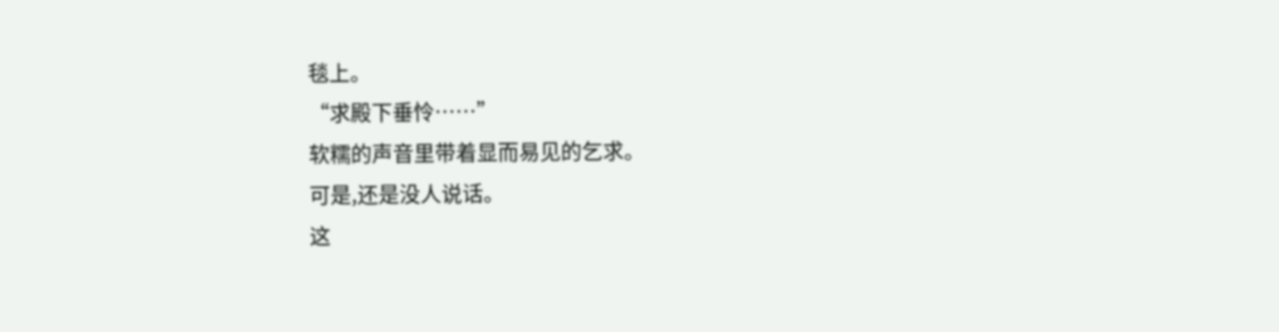毯上。
“求殿下垂怜……”
软糯的声音里带着显而易见的乞求。
可是,还是没人说话。
这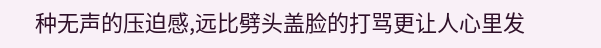种无声的压迫感,远比劈头盖脸的打骂更让人心里发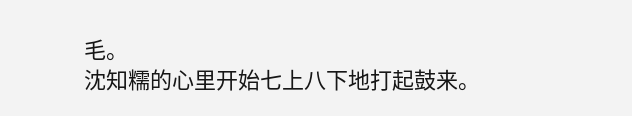毛。
沈知糯的心里开始七上八下地打起鼓来。